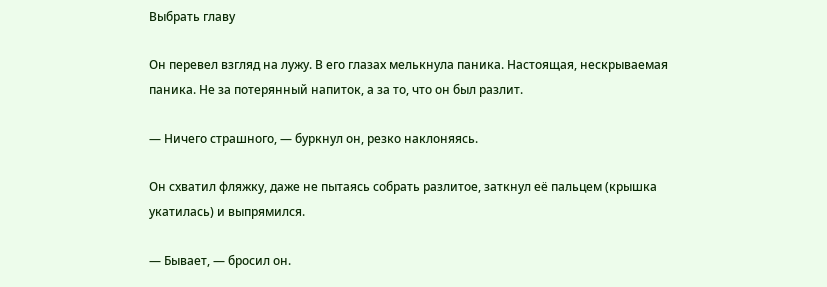Выбрать главу

Он перевел взгляд на лужу. В его глазах мелькнула паника. Настоящая, нескрываемая паника. Не за потерянный напиток, а за то, что он был разлит.

— Ничего страшного, — буркнул он, резко наклоняясь.

Он схватил фляжку, даже не пытаясь собрать разлитое, заткнул её пальцем (крышка укатилась) и выпрямился.

— Бывает, — бросил он.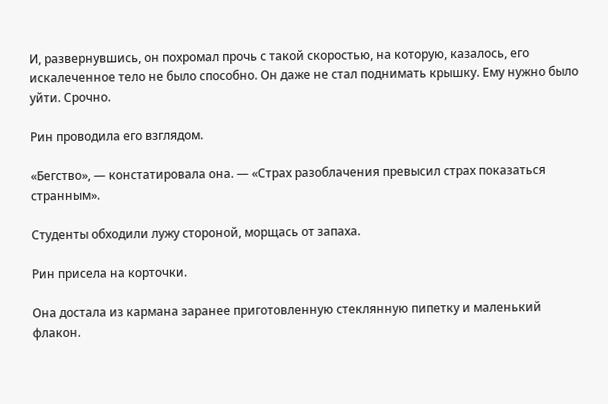И, развернувшись, он похромал прочь с такой скоростью, на которую, казалось, его искалеченное тело не было способно. Он даже не стал поднимать крышку. Ему нужно было уйти. Срочно.

Рин проводила его взглядом.

«Бегство», — констатировала она. — «Страх разоблачения превысил страх показаться странным».

Студенты обходили лужу стороной, морщась от запаха.

Рин присела на корточки.

Она достала из кармана заранее приготовленную стеклянную пипетку и маленький флакон.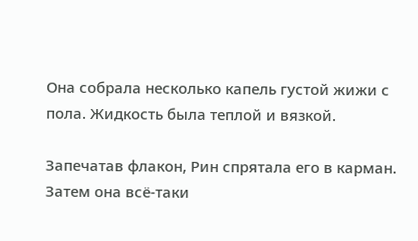Она собрала несколько капель густой жижи с пола. Жидкость была теплой и вязкой.

Запечатав флакон, Рин спрятала его в карман. Затем она всё-таки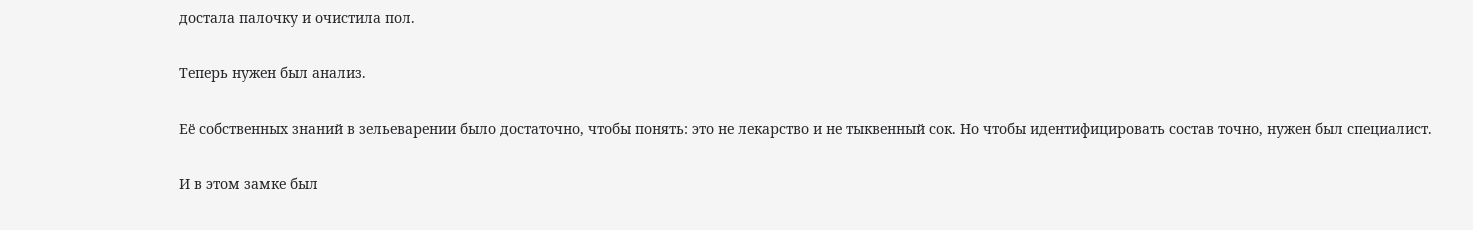достала палочку и очистила пол.

Теперь нужен был анализ.

Её собственных знаний в зельеварении было достаточно, чтобы понять: это не лекарство и не тыквенный сок. Но чтобы идентифицировать состав точно, нужен был специалист.

И в этом замке был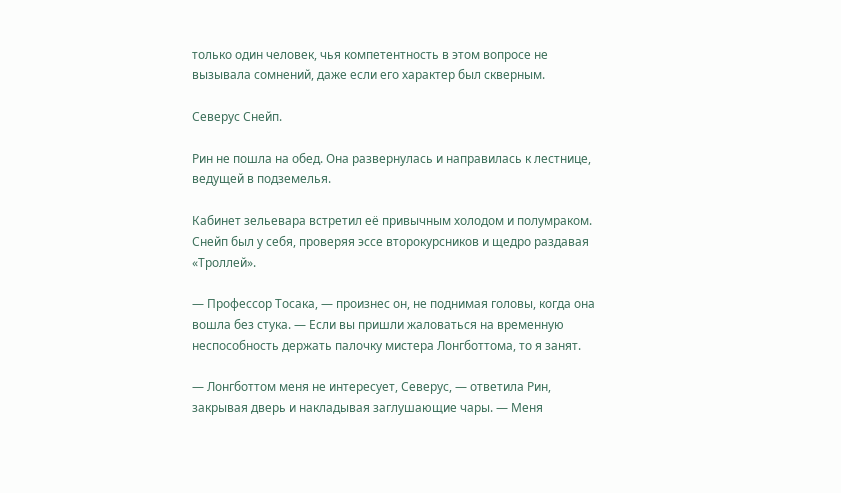только один человек, чья компетентность в этом вопросе не вызывала сомнений, даже если его характер был скверным.

Северус Снейп.

Рин не пошла на обед. Она развернулась и направилась к лестнице, ведущей в подземелья.

Кабинет зельевара встретил её привычным холодом и полумраком. Снейп был у себя, проверяя эссе второкурсников и щедро раздавая «Троллей».

— Профессор Тосака, — произнес он, не поднимая головы, когда она вошла без стука. — Если вы пришли жаловаться на временную неспособность держать палочку мистера Лонгботтома, то я занят.

— Лонгботтом меня не интересует, Северус, — ответила Рин, закрывая дверь и накладывая заглушающие чары. — Меня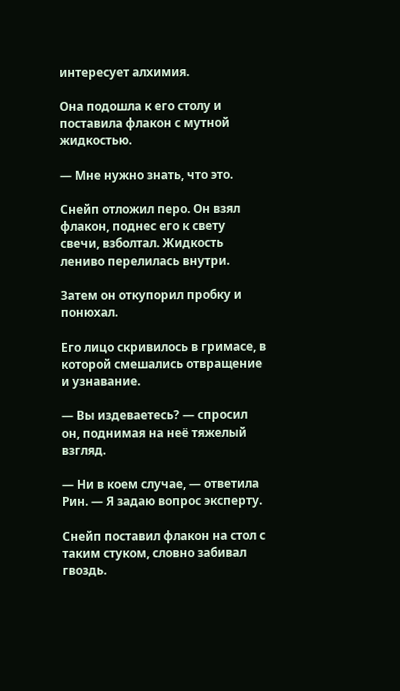интересует алхимия.

Она подошла к его столу и поставила флакон с мутной жидкостью.

— Мне нужно знать, что это.

Снейп отложил перо. Он взял флакон, поднес его к свету свечи, взболтал. Жидкость лениво перелилась внутри.

Затем он откупорил пробку и понюхал.

Его лицо скривилось в гримасе, в которой смешались отвращение и узнавание.

— Вы издеваетесь? — спросил он, поднимая на неё тяжелый взгляд.

— Ни в коем случае, — ответила Рин. — Я задаю вопрос эксперту.

Снейп поставил флакон на стол с таким стуком, словно забивал гвоздь.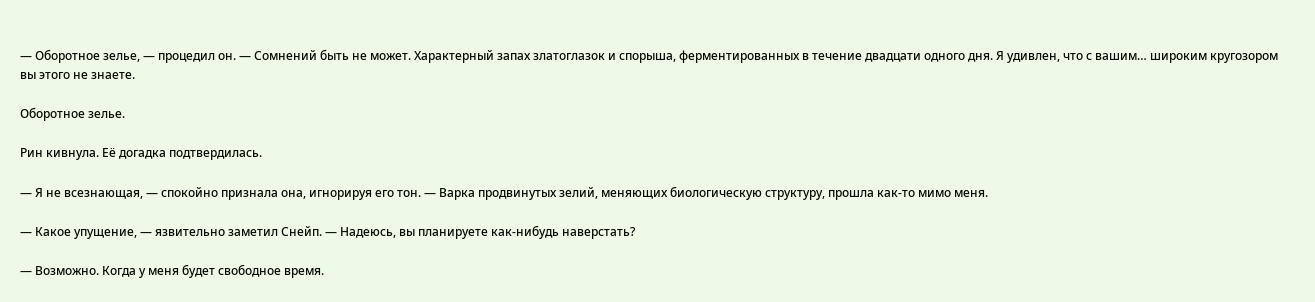— Оборотное зелье, — процедил он. — Сомнений быть не может. Характерный запах златоглазок и спорыша, ферментированных в течение двадцати одного дня. Я удивлен, что с вашим… широким кругозором вы этого не знаете.

Оборотное зелье.

Рин кивнула. Её догадка подтвердилась.

— Я не всезнающая, — спокойно признала она, игнорируя его тон. — Варка продвинутых зелий, меняющих биологическую структуру, прошла как-то мимо меня.

— Какое упущение, — язвительно заметил Снейп. — Надеюсь, вы планируете как-нибудь наверстать?

— Возможно. Когда у меня будет свободное время.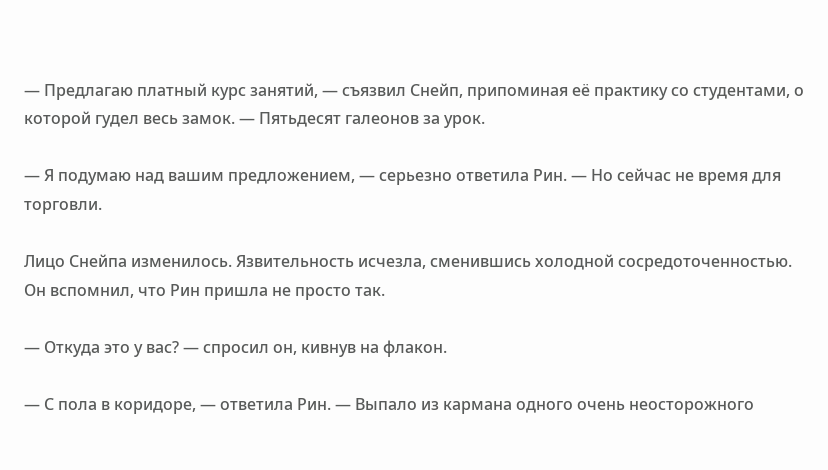— Предлагаю платный курс занятий, — съязвил Снейп, припоминая её практику со студентами, о которой гудел весь замок. — Пятьдесят галеонов за урок.

— Я подумаю над вашим предложением, — серьезно ответила Рин. — Но сейчас не время для торговли.

Лицо Снейпа изменилось. Язвительность исчезла, сменившись холодной сосредоточенностью. Он вспомнил, что Рин пришла не просто так.

— Откуда это у вас? — спросил он, кивнув на флакон.

— С пола в коридоре, — ответила Рин. — Выпало из кармана одного очень неосторожного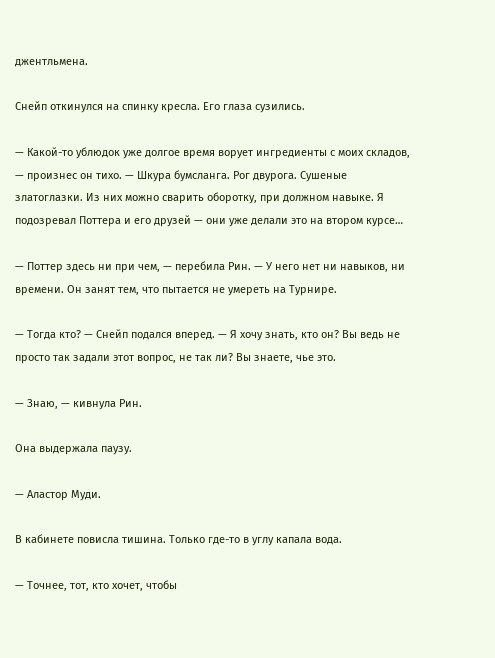джентльмена.

Снейп откинулся на спинку кресла. Его глаза сузились.

— Какой-то ублюдок уже долгое время ворует ингредиенты с моих складов, — произнес он тихо. — Шкура бумсланга. Рог двурога. Сушеные златоглазки. Из них можно сварить оборотку, при должном навыке. Я подозревал Поттера и его друзей — они уже делали это на втором курсе…

— Поттер здесь ни при чем, — перебила Рин. — У него нет ни навыков, ни времени. Он занят тем, что пытается не умереть на Турнире.

— Тогда кто? — Снейп подался вперед. — Я хочу знать, кто он? Вы ведь не просто так задали этот вопрос, не так ли? Вы знаете, чье это.

— Знаю, — кивнула Рин.

Она выдержала паузу.

— Аластор Муди.

В кабинете повисла тишина. Только где-то в углу капала вода.

— Точнее, тот, кто хочет, чтобы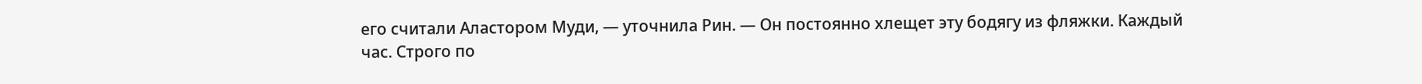его считали Аластором Муди, — уточнила Рин. — Он постоянно хлещет эту бодягу из фляжки. Каждый час. Строго по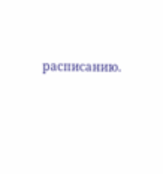расписанию.